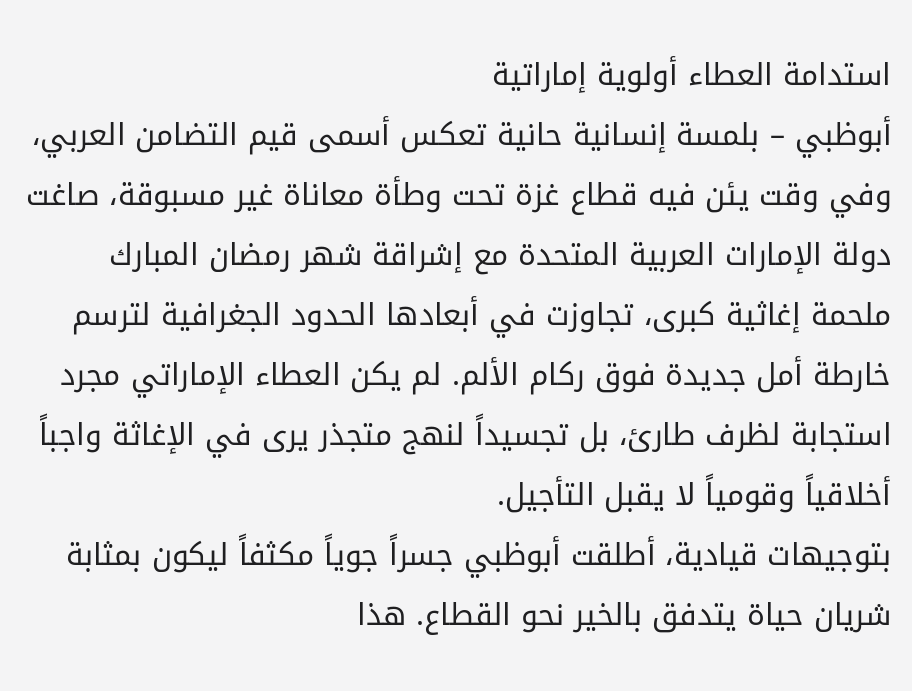استدامة العطاء أولوية إماراتية
أبوظبي – بلمسة إنسانية حانية تعكس أسمى قيم التضامن العربي، وفي وقت يئن فيه قطاع غزة تحت وطأة معاناة غير مسبوقة، صاغت دولة الإمارات العربية المتحدة مع إشراقة شهر رمضان المبارك ملحمة إغاثية كبرى، تجاوزت في أبعادها الحدود الجغرافية لترسم خارطة أمل جديدة فوق ركام الألم. لم يكن العطاء الإماراتي مجرد استجابة لظرف طارئ، بل تجسيداً لنهج متجذر يرى في الإغاثة واجباً أخلاقياً وقومياً لا يقبل التأجيل.
بتوجيهات قيادية، أطلقت أبوظبي جسراً جوياً مكثفاً ليكون بمثابة شريان حياة يتدفق بالخير نحو القطاع. هذا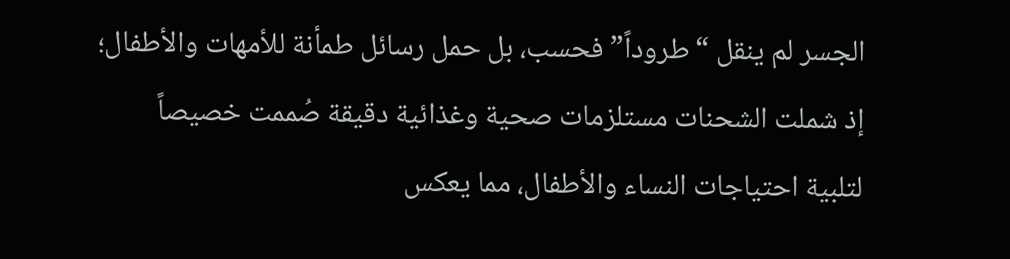الجسر لم ينقل “طروداً” فحسب، بل حمل رسائل طمأنة للأمهات والأطفال؛ إذ شملت الشحنات مستلزمات صحية وغذائية دقيقة صُممت خصيصاً لتلبية احتياجات النساء والأطفال، مما يعكس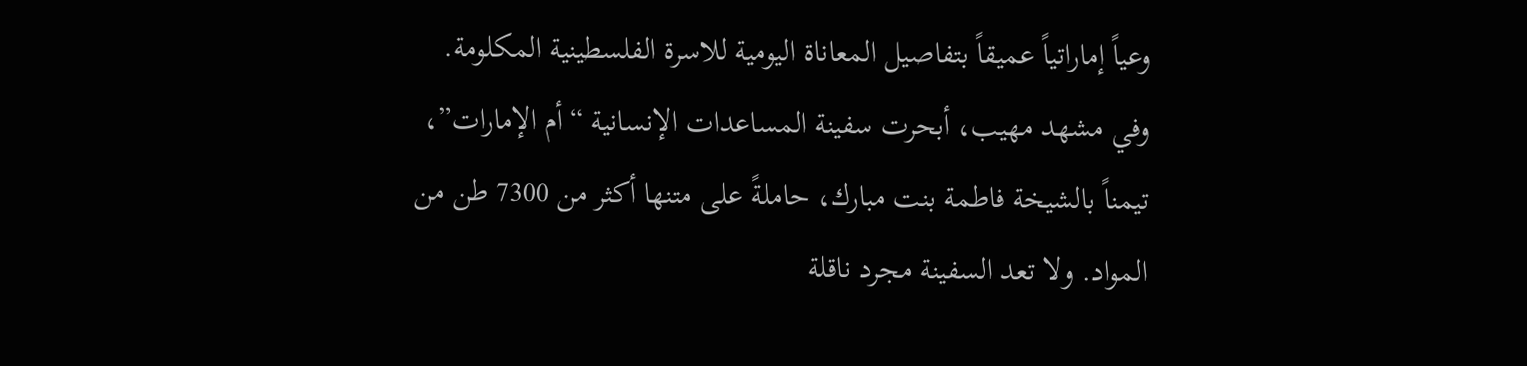وعياً إماراتياً عميقاً بتفاصيل المعاناة اليومية للاسرة الفلسطينية المكلومة.
وفي مشهد مهيب، أبحرت سفينة المساعدات الإنسانية “أم الإمارات”، تيمناً بالشيخة فاطمة بنت مبارك، حاملةً على متنها أكثر من 7300 طن من المواد. ولا تعد السفينة مجرد ناقلة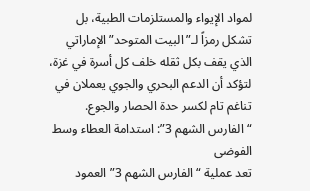لمواد الإيواء والمستلزمات الطبية، بل تشكل رمزاً لـ”البيت المتوحد” الإماراتي الذي يقف بكل ثقله خلف كل أسرة في غزة، لتؤكد أن الدعم البحري والجوي يعملان في تناغم تام لكسر حدة الحصار والجوع.
“الفارس الشهم 3”: استدامة العطاء وسط الفوضى
تعد عملية “الفارس الشهم 3” العمود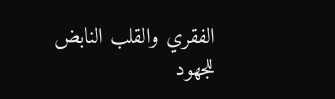الفقري والقلب النابض للجهود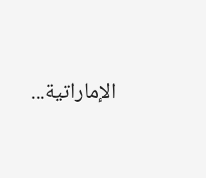الإماراتية...